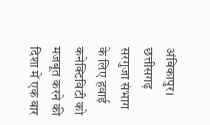अंबिकापुर। छत्तीसगढ़ सरगुजा संभाग के लिए हवाई कनेक्टिविटी को मजबूत करने की दिशा में एक बार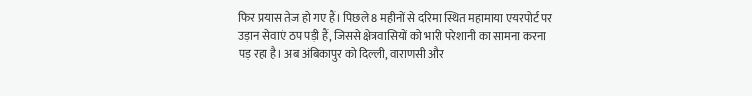फिर प्रयास तेज हो गए हैं। पिछले 8 महीनों से दरिमा स्थित महामाया एयरपोर्ट पर उड़ान सेवाएं ठप पड़ी हैं, जिससे क्षेत्रवासियों को भारी परेशानी का सामना करना पड़ रहा है। अब अंबिकापुर को दिल्ली, वाराणसी और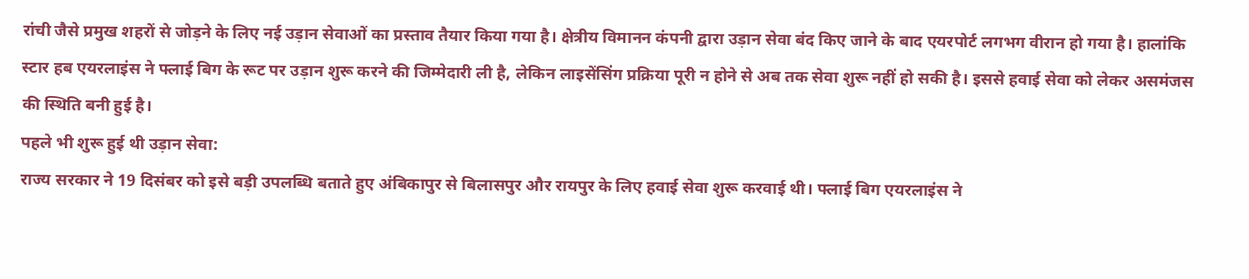रांची जैसे प्रमुख शहरों से जोड़ने के लिए नई उड़ान सेवाओं का प्रस्ताव तैयार किया गया है। क्षेत्रीय विमानन कंपनी द्वारा उड़ान सेवा बंद किए जाने के बाद एयरपोर्ट लगभग वीरान हो गया है। हालांकि स्टार हब एयरलाइंस ने फ्लाई बिग के रूट पर उड़ान शुरू करने की जिम्मेदारी ली है, लेकिन लाइसेंसिंग प्रक्रिया पूरी न होने से अब तक सेवा शुरू नहीं हो सकी है। इससे हवाई सेवा को लेकर असमंजस की स्थिति बनी हुई है।
पहले भी शुरू हुई थी उड़ान सेवा:
राज्य सरकार ने 19 दिसंबर को इसे बड़ी उपलब्धि बताते हुए अंबिकापुर से बिलासपुर और रायपुर के लिए हवाई सेवा शुरू करवाई थी। फ्लाई बिग एयरलाइंस ने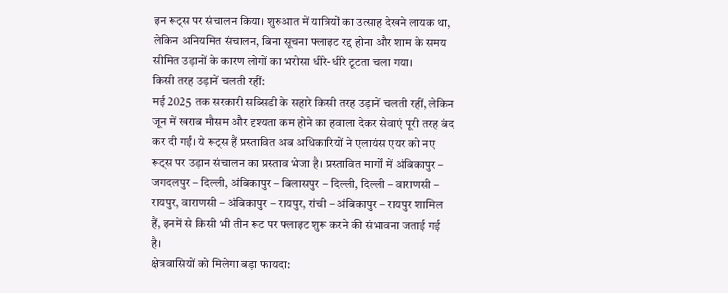इन रूट्स पर संचालन किया। शुरुआत में यात्रियों का उत्साह देखने लायक था, लेकिन अनियमित संचालन, बिना सूचना फ्लाइट रद्द होना और शाम के समय सीमित उड़ानों के कारण लोगों का भरोसा धीरे-धीरे टूटता चला गया।
किसी तरह उड़ानें चलती रहीं:
मई 2025 तक सरकारी सब्सिडी के सहारे किसी तरह उड़ानें चलती रहीं, लेकिन जून में खराब मौसम और दृश्यता कम होने का हवाला देकर सेवाएं पूरी तरह बंद कर दी गईं। ये रूट्स हैं प्रस्तावित अब अधिकारियों ने एलायंस एयर को नए रूट्स पर उड़ान संचालन का प्रस्ताव भेजा है। प्रस्तावित मार्गों में अंबिकापुर – जगदलपुर – दिल्ली, अंबिकापुर – बिलासपुर – दिल्ली, दिल्ली – वाराणसी – रायपुर, वाराणसी – अंबिकापुर – रायपुर, रांची – अंबिकापुर – रायपुर शामिल हैं, इनमें से किसी भी तीन रूट पर फ्लाइट शुरू करने की संभावना जताई गई है।
क्षेत्रवासियों को मिलेगा बड़ा फायदा: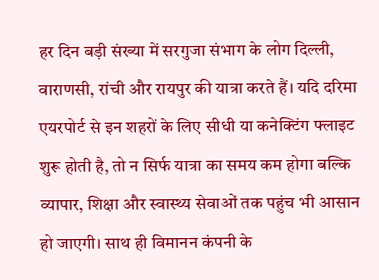हर दिन बड़ी संख्या में सरगुजा संभाग के लोग दिल्ली, वाराणसी, रांची और रायपुर की यात्रा करते हैं। यदि दरिमा एयरपोर्ट से इन शहरों के लिए सीधी या कनेक्टिंग फ्लाइट शुरू होती है, तो न सिर्फ यात्रा का समय कम होगा बल्कि व्यापार, शिक्षा और स्वास्थ्य सेवाओं तक पहुंच भी आसान हो जाएगी। साथ ही विमानन कंपनी के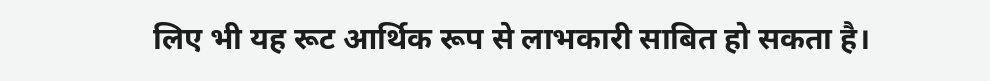लिए भी यह रूट आर्थिक रूप से लाभकारी साबित हो सकता है।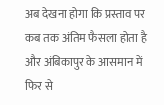अब देखना होगा कि प्रस्ताव पर कब तक अंतिम फैसला होता है और अंबिकापुर के आसमान में फिर से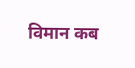विमान कब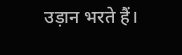उड़ान भरते हैं।